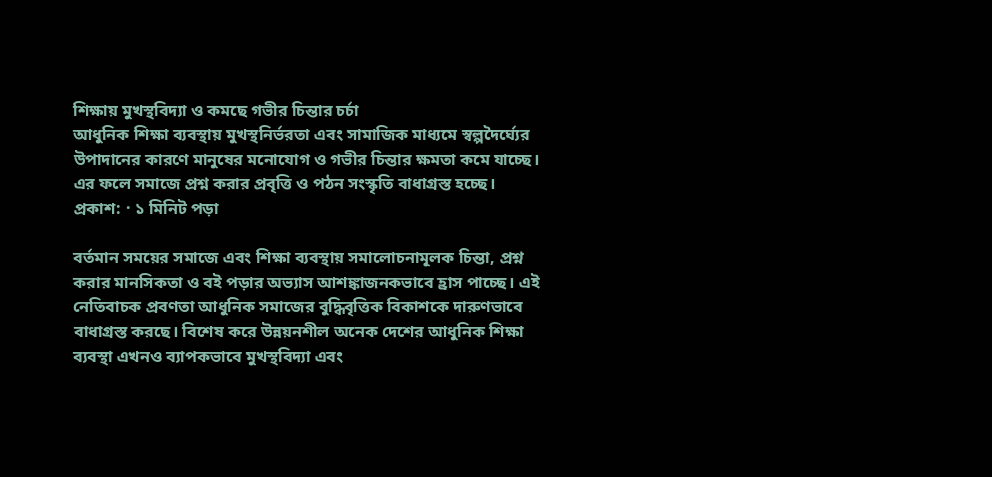শিক্ষায় মুখস্থবিদ্যা ও কমছে গভীর চিন্তার চর্চা
আধুনিক শিক্ষা ব্যবস্থায় মুখস্থনির্ভরতা এবং সামাজিক মাধ্যমে স্বল্পদৈর্ঘ্যের উপাদানের কারণে মানুষের মনোযোগ ও গভীর চিন্তার ক্ষমতা কমে যাচ্ছে। এর ফলে সমাজে প্রশ্ন করার প্রবৃত্তি ও পঠন সংস্কৃতি বাধাগ্রস্ত হচ্ছে।
প্রকাশ: · ১ মিনিট পড়া

বর্তমান সময়ের সমাজে এবং শিক্ষা ব্যবস্থায় সমালোচনামূলক চিন্তা, প্রশ্ন করার মানসিকতা ও বই পড়ার অভ্যাস আশঙ্কাজনকভাবে হ্রাস পাচ্ছে। এই নেতিবাচক প্রবণতা আধুনিক সমাজের বুদ্ধিবৃত্তিক বিকাশকে দারুণভাবে বাধাগ্রস্ত করছে। বিশেষ করে উন্নয়নশীল অনেক দেশের আধুনিক শিক্ষা ব্যবস্থা এখনও ব্যাপকভাবে মুখস্থবিদ্যা এবং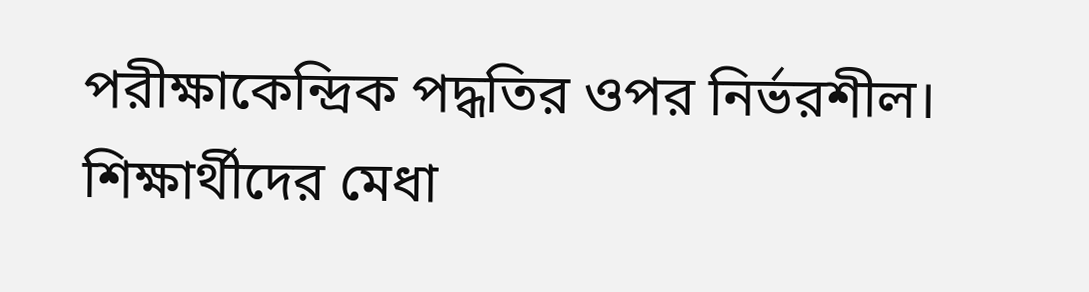পরীক্ষাকেন্দ্রিক পদ্ধতির ওপর নির্ভরশীল।
শিক্ষার্থীদের মেধা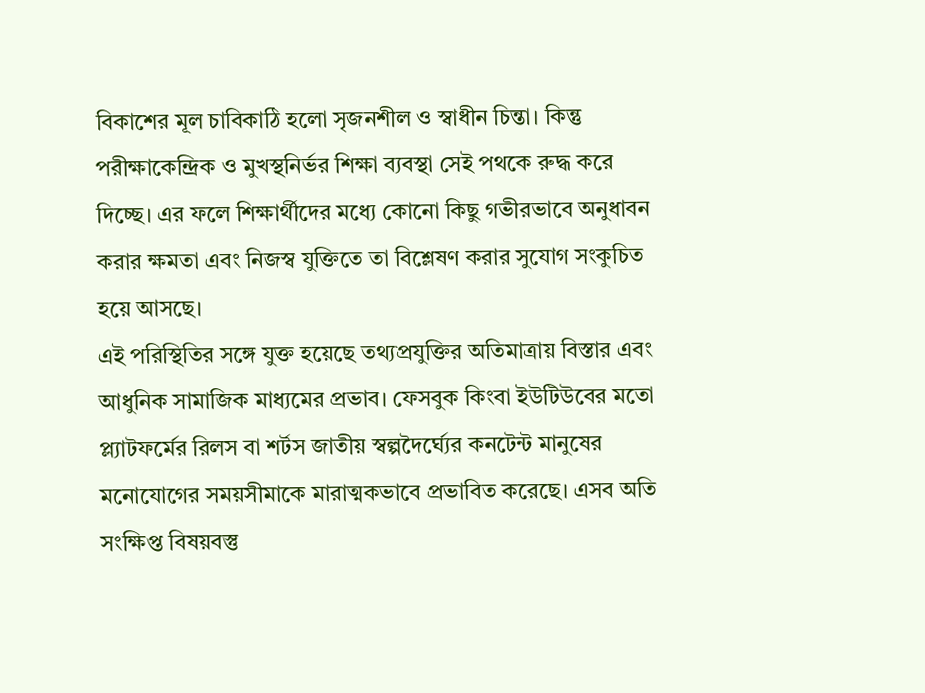বিকাশের মূল চাবিকাঠি হলো সৃজনশীল ও স্বাধীন চিন্তা। কিন্তু পরীক্ষাকেন্দ্রিক ও মুখস্থনির্ভর শিক্ষা ব্যবস্থা সেই পথকে রুদ্ধ করে দিচ্ছে। এর ফলে শিক্ষার্থীদের মধ্যে কোনো কিছু গভীরভাবে অনুধাবন করার ক্ষমতা এবং নিজস্ব যুক্তিতে তা বিশ্লেষণ করার সুযোগ সংকুচিত হয়ে আসছে।
এই পরিস্থিতির সঙ্গে যুক্ত হয়েছে তথ্যপ্রযুক্তির অতিমাত্রায় বিস্তার এবং আধুনিক সামাজিক মাধ্যমের প্রভাব। ফেসবুক কিংবা ইউটিউবের মতো প্ল্যাটফর্মের রিলস বা শর্টস জাতীয় স্বল্পদৈর্ঘ্যের কনটেন্ট মানুষের মনোযোগের সময়সীমাকে মারাত্মকভাবে প্রভাবিত করেছে। এসব অতি সংক্ষিপ্ত বিষয়বস্তু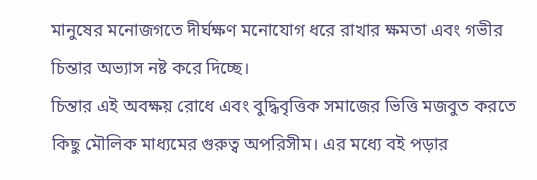মানুষের মনোজগতে দীর্ঘক্ষণ মনোযোগ ধরে রাখার ক্ষমতা এবং গভীর চিন্তার অভ্যাস নষ্ট করে দিচ্ছে।
চিন্তার এই অবক্ষয় রোধে এবং বুদ্ধিবৃত্তিক সমাজের ভিত্তি মজবুত করতে কিছু মৌলিক মাধ্যমের গুরুত্ব অপরিসীম। এর মধ্যে বই পড়ার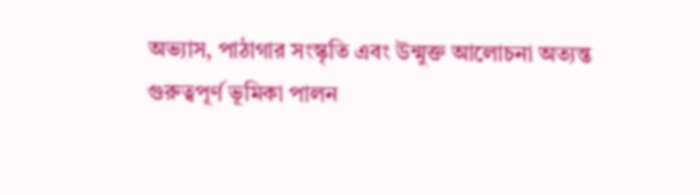অভ্যাস, পাঠাগার সংস্কৃতি এবং উন্মুক্ত আলোচনা অত্যন্ত গুরুত্বপূর্ণ ভূমিকা পালন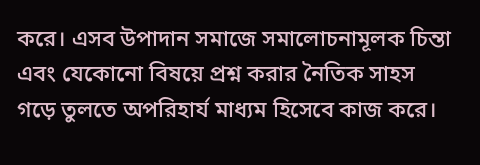করে। এসব উপাদান সমাজে সমালোচনামূলক চিন্তা এবং যেকোনো বিষয়ে প্রশ্ন করার নৈতিক সাহস গড়ে তুলতে অপরিহার্য মাধ্যম হিসেবে কাজ করে।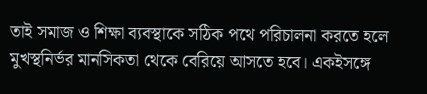তাই সমাজ ও শিক্ষা ব্যবস্থাকে সঠিক পথে পরিচালনা করতে হলে মুখস্থনির্ভর মানসিকতা থেকে বেরিয়ে আসতে হবে। একইসঙ্গে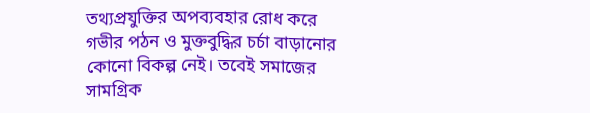তথ্যপ্রযুক্তির অপব্যবহার রোধ করে গভীর পঠন ও মুক্তবুদ্ধির চর্চা বাড়ানোর কোনো বিকল্প নেই। তবেই সমাজের সামগ্রিক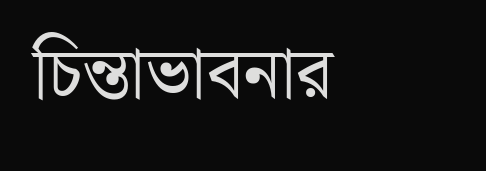চিন্তাভাবনার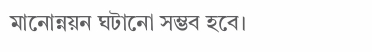মানোন্নয়ন ঘটানো সম্ভব হবে।